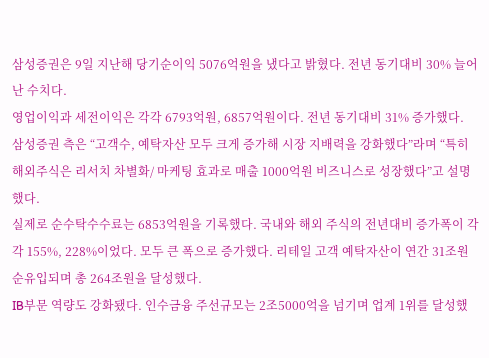삼성증권은 9일 지난해 당기순이익 5076억원을 냈다고 밝혔다. 전년 동기대비 30% 늘어난 수치다.
영업이익과 세전이익은 각각 6793억원, 6857억원이다. 전년 동기대비 31% 증가했다.
삼성증권 측은 “고객수, 예탁자산 모두 크게 증가해 시장 지배력을 강화했다”라며 “특히 해외주식은 리서치 차별화/ 마케팅 효과로 매출 1000억원 비즈니스로 성장했다”고 설명했다.
실제로 순수탁수수료는 6853억원을 기록했다. 국내와 해외 주식의 전년대비 증가폭이 각각 155%, 228%이었다. 모두 큰 폭으로 증가했다. 리테일 고객 예탁자산이 연간 31조원 순유입되며 총 264조원을 달성했다.
IB부문 역량도 강화됐다. 인수금융 주선규모는 2조5000억을 넘기며 업계 1위를 달성했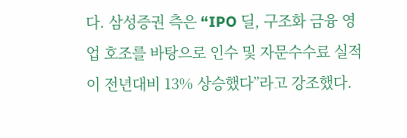다. 삼성증권 측은 “IPO 딜, 구조화 금융 영업 호조를 바탕으로 인수 및 자문수수료 실적이 전년대비 13% 상승했다”라고 강조했다.